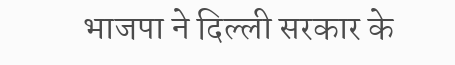भाजपा ने दिल्ली सरकार के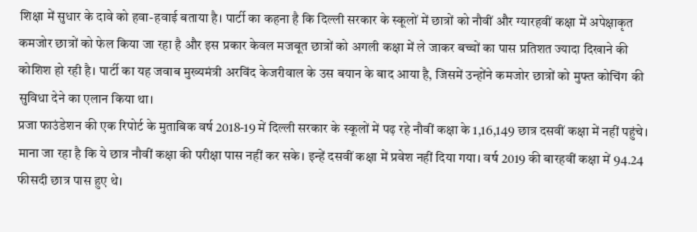शिक्षा में सुधार के दावे को हवा-हवाई बताया है। पार्टी का कहना है कि दिल्ली सरकार के स्कूलों में छात्रों को नौवीं और ग्यारहवीं कक्षा में अपेक्षाकृत कमजोर छात्रों को फेल किया जा रहा है और इस प्रकार केवल मजबूत छात्रों को अगली कक्षा में ले जाकर बच्चों का पास प्रतिशत ज्यादा दिखाने की कोशिश हो रही है। पार्टी का यह जवाब मुख्यमंत्री अरविंद केजरीवाल के उस बयान के बाद आया है, जिसमें उन्होंने कमजोर छात्रों को मुफ्त कोचिंग की सुविधा देने का एलान किया था।
प्रजा फाउंडेशन की एक रिपोर्ट के मुताबिक वर्ष 2018-19 में दिल्ली सरकार के स्कूलों में पढ़ रहे नौवीं कक्षा के 1,16,149 छात्र दसवीं कक्षा में नहीं पहुंचे। माना जा रहा है कि ये छात्र नौवीं कक्षा की परीक्षा पास नहीं कर सके। इन्हें दसवीं कक्षा में प्रवेश नहीं दिया गया। वर्ष 2019 की बारहवीं कक्षा में 94.24 फीसदी छात्र पास हुए थे।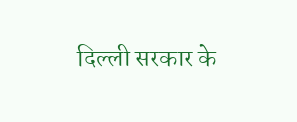दिल्ली सरकार के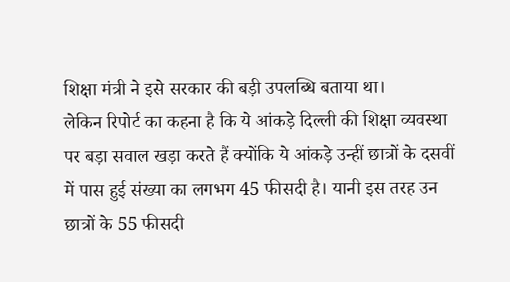शिक्षा मंत्री ने इसे सरकार की बड़ी उपलब्धि बताया था।
लेकिन रिपोर्ट का कहना है कि ये आंकड़े दिल्ली की शिक्षा व्यवस्था पर बड़ा सवाल खड़ा करते हैं क्योंकि ये आंकड़े उन्हीं छात्रों के दसवीं में पास हुई संख्या का लगभग 45 फीसदी है। यानी इस तरह उन छात्रों के 55 फीसदी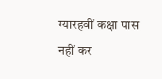ग्यारहवीं कक्षा पास नहीं कर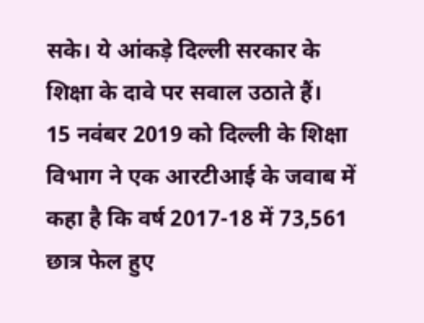सके। ये आंकड़े दिल्ली सरकार के शिक्षा के दावे पर सवाल उठाते हैं।
15 नवंबर 2019 को दिल्ली के शिक्षा विभाग ने एक आरटीआई के जवाब में कहा है कि वर्ष 2017-18 में 73,561 छात्र फेल हुए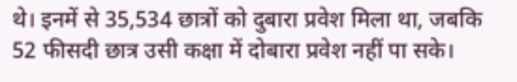थे। इनमें से 35,534 छात्रों को दुबारा प्रवेश मिला था, जबकि 52 फीसदी छात्र उसी कक्षा में दोबारा प्रवेश नहीं पा सके।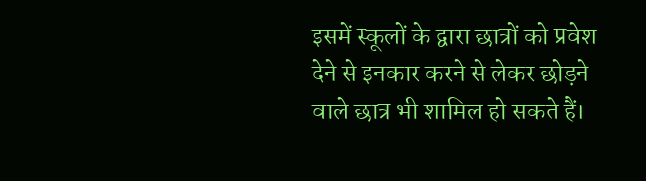इसमें स्कूलों के द्वारा छात्रों को प्रवेश देने से इनकार करने से लेकर छोड़ने वाले छात्र भी शामिल हो सकते हैं।